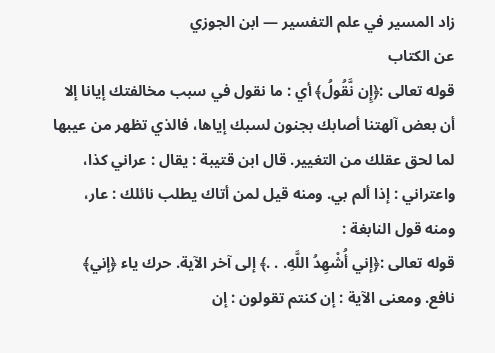زاد المسير في علم التفسير — ابن الجوزي
عن الكتاب
قوله تعالى :﴿إِن نَّقُولُ﴾ أي : ما نقول في سبب مخالفتك إيانا إلا أن بعض آلهتنا أصابك بجنون لسبك إياها، فالذي تظهر من عيبها لما لحق عقلك من التغيير. قال ابن قتيبة : يقال : عراني كذا، واعتراني : إذا ألم بي. ومنه قيل لمن أتاك يطلب نائلك : عار، ومنه قول النابغة :
قوله تعالى :﴿إني أُشْهِدُ اللَّهِ. . .﴾ إلى آخر الآية. حرك ياء ﴿إني﴾ نافع. ومعنى الآية : إن كنتم تقولون : إن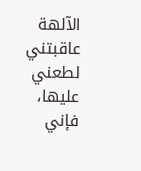الآلهة عاقبتني لطعني عليها، فإني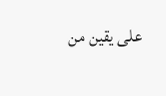على يقين من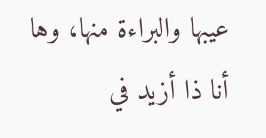عيبها والبراءة منها، وها أنا ذا أزيد في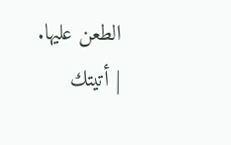الطعن عليها.
| أتيتك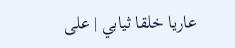عاريا خلقا ثيابي | على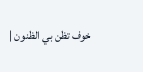خوف تظن بي الظنون |